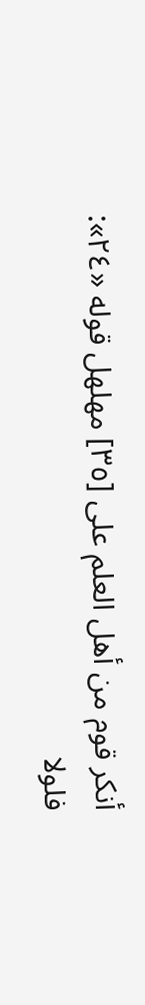أنكر قوم من أهل العلم على [٣٥] مهلهل قوله «٢٤»:
فلولا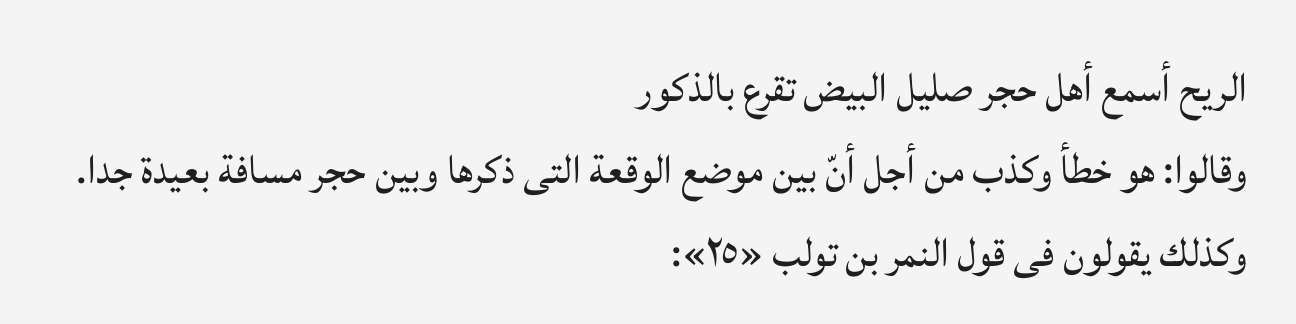الريح أسمع أهل حجر صليل البيض تقرع بالذكور
وقالوا: هو خطأ وكذب من أجل أنّ بين موضع الوقعة التى ذكرها وبين حجر مسافة بعيدة جدا.
وكذلك يقولون فى قول النمر بن تولب «٢٥»: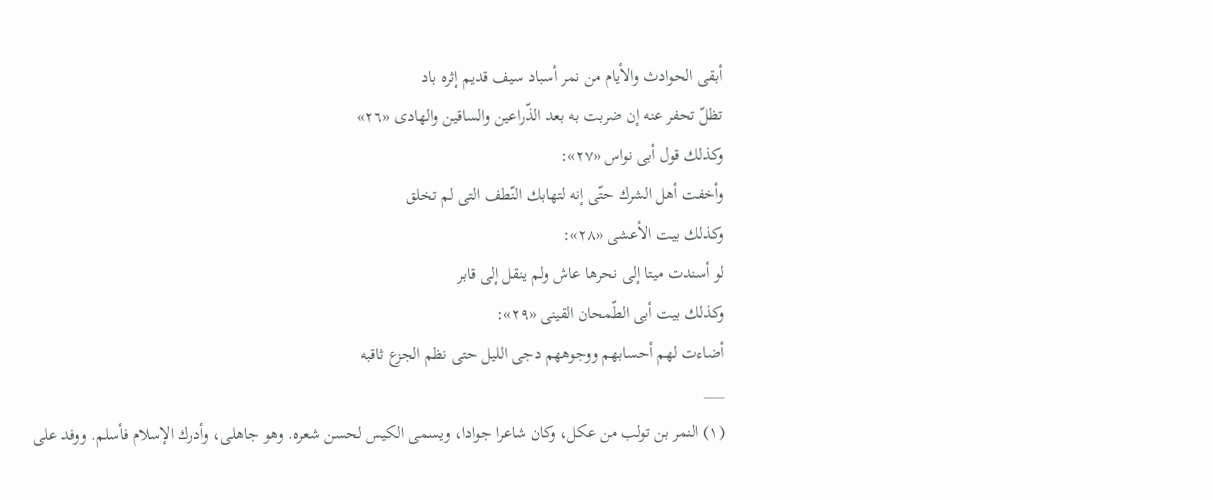أبقى الحوادث والأيام من نمر أسباد سيف قديم إثره باد
تظلّ تحفر عنه إن ضربت به بعد الذّراعين والساقين والهادى «٢٦»
وكذلك قول أبى نواس «٢٧»:
وأخفت أهل الشرك حتّى إنه لتهابك النّطف التى لم تخلق
وكذلك بيت الأعشى «٢٨»:
لو أسندت ميتا إلى نحرها عاش ولم ينقل إلى قابر
وكذلك بيت أبى الطّمحان القينى «٢٩»:
أضاءت لهم أحسابهم ووجوههم دجى الليل حتى نظم الجزع ثاقبه
___
(١) النمر بن تولب من عكل، وكان شاعرا جوادا، ويسمى الكيس لحسن شعره. وهو جاهلى، وأدرك الإسلام فأسلم. ووفد على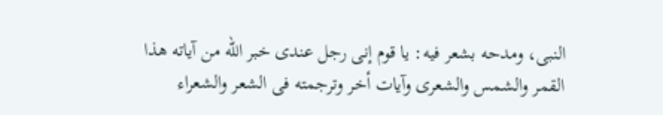النبى، ومدحه بشعر فيه: يا قوم إنى رجل عندى خبر الله من آياته هذا القمر والشمس والشعرى وآيات أخر وترجمته فى الشعر والشعراء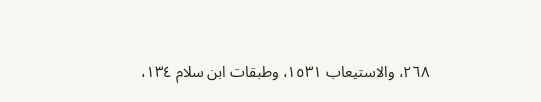٢٦٨، والاستيعاب ١٥٣١، وطبقات ابن سلام ١٣٤،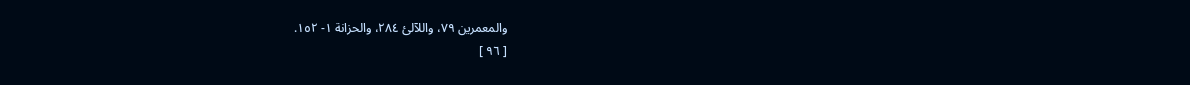والمعمرين ٧٩، واللآلئ ٢٨٤، والحزانة ١- ١٥٢.
[ ٩٦ ]